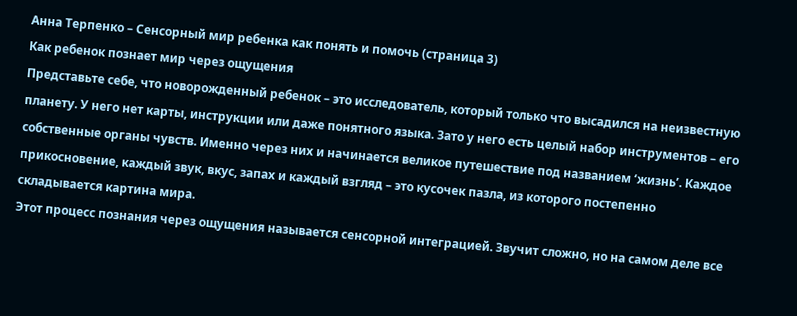Анна Терпенко – Сенсорный мир ребенка как понять и помочь (страница 3)
Как ребенок познает мир через ощущения
Представьте себе, что новорожденный ребенок – это исследователь, который только что высадился на неизвестную планету. У него нет карты, инструкции или даже понятного языка. Зато у него есть целый набор инструментов – его собственные органы чувств. Именно через них и начинается великое путешествие под названием ‘жизнь’. Каждое прикосновение, каждый звук, вкус, запах и каждый взгляд – это кусочек пазла, из которого постепенно складывается картина мира.
Этот процесс познания через ощущения называется сенсорной интеграцией. Звучит сложно, но на самом деле все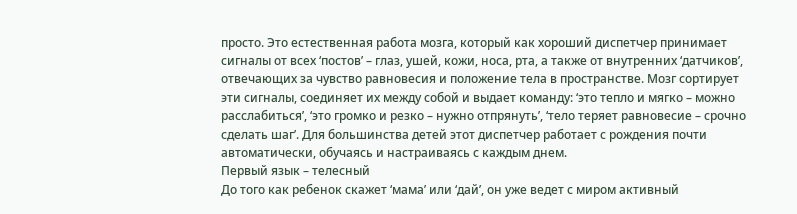просто. Это естественная работа мозга, который как хороший диспетчер принимает сигналы от всех ‘постов’ – глаз, ушей, кожи, носа, рта, а также от внутренних ‘датчиков’, отвечающих за чувство равновесия и положение тела в пространстве. Мозг сортирует эти сигналы, соединяет их между собой и выдает команду: ‘это тепло и мягко – можно расслабиться’, ‘это громко и резко – нужно отпрянуть’, ‘тело теряет равновесие – срочно сделать шаг’. Для большинства детей этот диспетчер работает с рождения почти автоматически, обучаясь и настраиваясь с каждым днем.
Первый язык – телесный
До того как ребенок скажет ‘мама’ или ‘дай’, он уже ведет с миром активный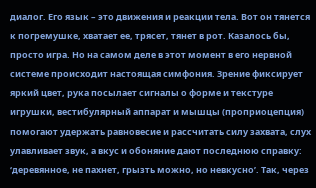диалог. Его язык – это движения и реакции тела. Вот он тянется к погремушке, хватает ее, трясет, тянет в рот. Казалось бы, просто игра. Но на самом деле в этот момент в его нервной системе происходит настоящая симфония. Зрение фиксирует яркий цвет, рука посылает сигналы о форме и текстуре игрушки, вестибулярный аппарат и мышцы (проприоцепция) помогают удержать равновесие и рассчитать силу захвата, слух улавливает звук, а вкус и обоняние дают последнюю справку: ‘деревянное, не пахнет, грызть можно, но невкусно’. Так, через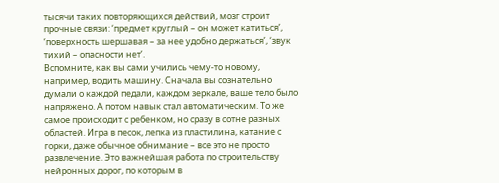тысячи таких повторяющихся действий, мозг строит прочные связи: ‘предмет круглый – он может катиться’, ‘поверхность шершавая – за нее удобно держаться’, ‘звук тихий – опасности нет’.
Вспомните, как вы сами учились чему-то новому, например, водить машину. Сначала вы сознательно думали о каждой педали, каждом зеркале, ваше тело было напряжено. А потом навык стал автоматическим. То же самое происходит с ребенком, но сразу в сотне разных областей. Игра в песок, лепка из пластилина, катание с горки, даже обычное обнимание – все это не просто развлечение. Это важнейшая работа по строительству нейронных дорог, по которым в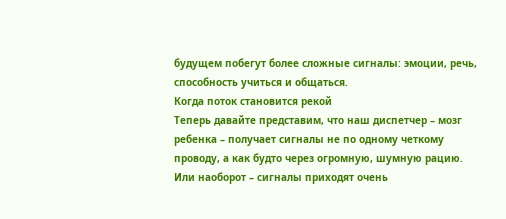будущем побегут более сложные сигналы: эмоции, речь, способность учиться и общаться.
Когда поток становится рекой
Теперь давайте представим, что наш диспетчер – мозг ребенка – получает сигналы не по одному четкому проводу, а как будто через огромную, шумную рацию. Или наоборот – сигналы приходят очень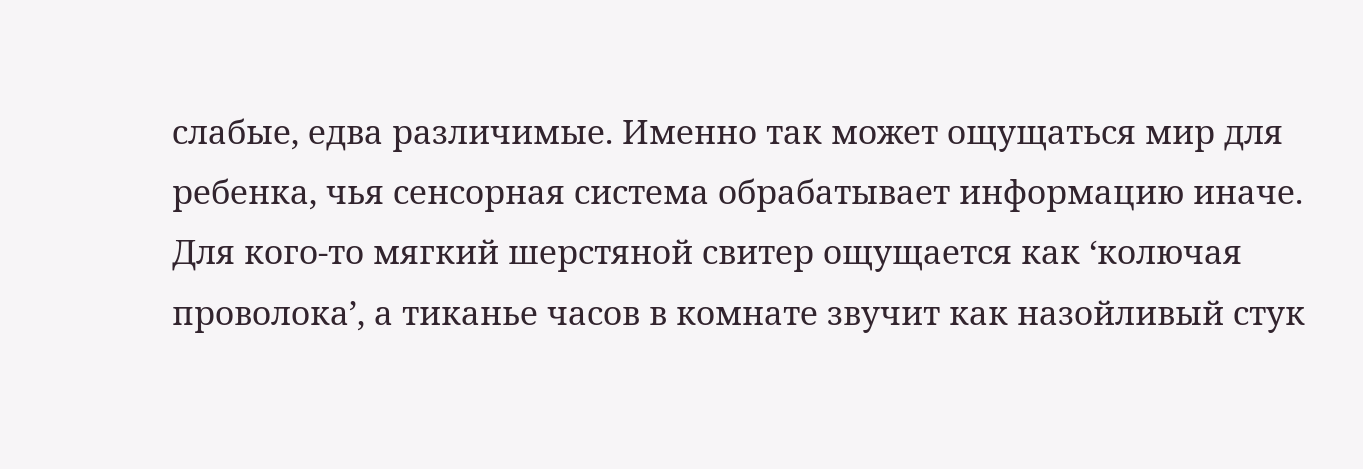слабые, едва различимые. Именно так может ощущаться мир для ребенка, чья сенсорная система обрабатывает информацию иначе. Для кого-то мягкий шерстяной свитер ощущается как ‘колючая проволока’, а тиканье часов в комнате звучит как назойливый стук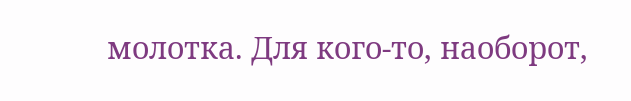молотка. Для кого-то, наоборот,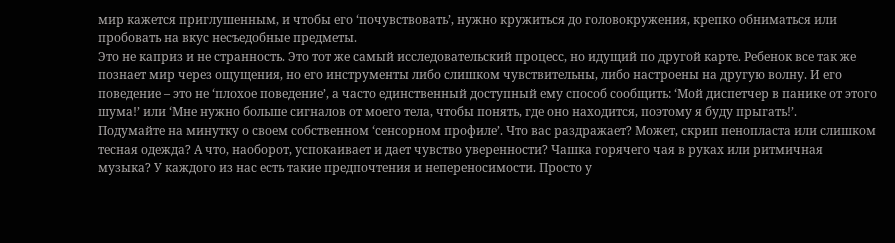мир кажется приглушенным, и чтобы его ‘почувствовать’, нужно кружиться до головокружения, крепко обниматься или пробовать на вкус несъедобные предметы.
Это не каприз и не странность. Это тот же самый исследовательский процесс, но идущий по другой карте. Ребенок все так же познает мир через ощущения, но его инструменты либо слишком чувствительны, либо настроены на другую волну. И его поведение – это не ‘плохое поведение’, а часто единственный доступный ему способ сообщить: ‘Мой диспетчер в панике от этого шума!’ или ‘Мне нужно больше сигналов от моего тела, чтобы понять, где оно находится, поэтому я буду прыгать!’.
Подумайте на минутку о своем собственном ‘сенсорном профиле’. Что вас раздражает? Может, скрип пенопласта или слишком тесная одежда? А что, наоборот, успокаивает и дает чувство уверенности? Чашка горячего чая в руках или ритмичная музыка? У каждого из нас есть такие предпочтения и непереносимости. Просто у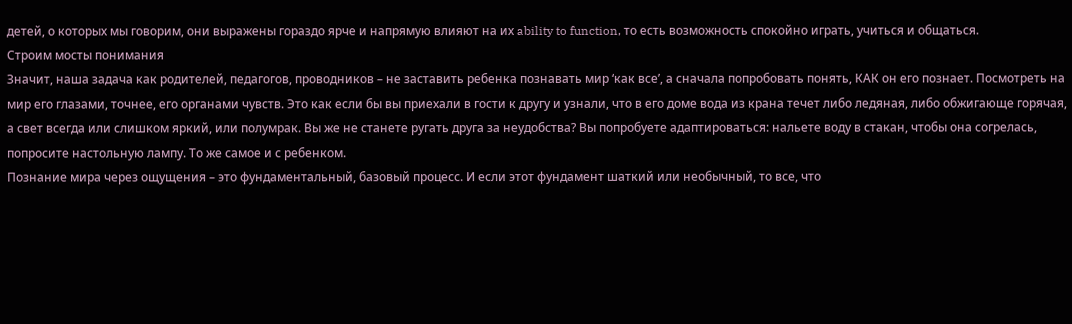детей, о которых мы говорим, они выражены гораздо ярче и напрямую влияют на их ability to function, то есть возможность спокойно играть, учиться и общаться.
Строим мосты понимания
Значит, наша задача как родителей, педагогов, проводников – не заставить ребенка познавать мир ‘как все’, а сначала попробовать понять, КАК он его познает. Посмотреть на мир его глазами, точнее, его органами чувств. Это как если бы вы приехали в гости к другу и узнали, что в его доме вода из крана течет либо ледяная, либо обжигающе горячая, а свет всегда или слишком яркий, или полумрак. Вы же не станете ругать друга за неудобства? Вы попробуете адаптироваться: нальете воду в стакан, чтобы она согрелась, попросите настольную лампу. То же самое и с ребенком.
Познание мира через ощущения – это фундаментальный, базовый процесс. И если этот фундамент шаткий или необычный, то все, что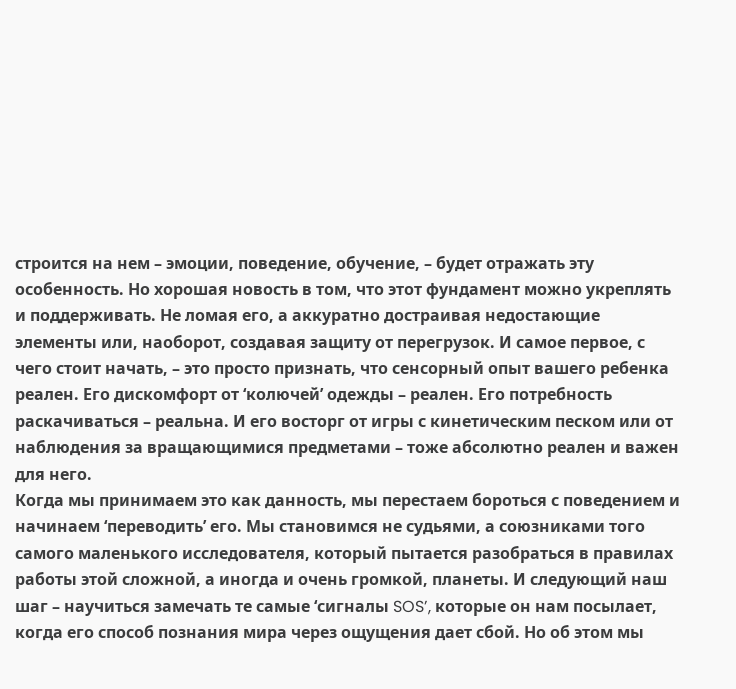строится на нем – эмоции, поведение, обучение, – будет отражать эту особенность. Но хорошая новость в том, что этот фундамент можно укреплять и поддерживать. Не ломая его, а аккуратно достраивая недостающие элементы или, наоборот, создавая защиту от перегрузок. И самое первое, с чего стоит начать, – это просто признать, что сенсорный опыт вашего ребенка реален. Его дискомфорт от ‘колючей’ одежды – реален. Его потребность раскачиваться – реальна. И его восторг от игры с кинетическим песком или от наблюдения за вращающимися предметами – тоже абсолютно реален и важен для него.
Когда мы принимаем это как данность, мы перестаем бороться с поведением и начинаем ‘переводить’ его. Мы становимся не судьями, а союзниками того самого маленького исследователя, который пытается разобраться в правилах работы этой сложной, а иногда и очень громкой, планеты. И следующий наш шаг – научиться замечать те самые ‘сигналы SOS’, которые он нам посылает, когда его способ познания мира через ощущения дает сбой. Но об этом мы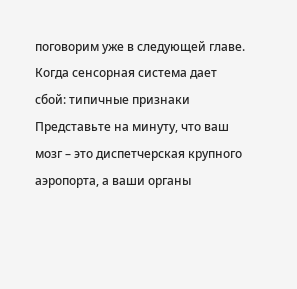поговорим уже в следующей главе.
Когда сенсорная система дает сбой: типичные признаки
Представьте на минуту, что ваш мозг – это диспетчерская крупного аэропорта, а ваши органы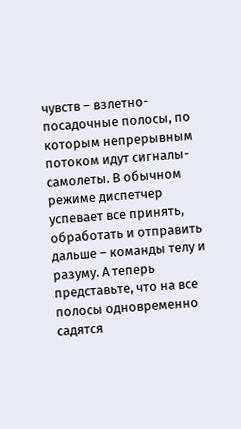чувств – взлетно-посадочные полосы, по которым непрерывным потоком идут сигналы-самолеты. В обычном режиме диспетчер успевает все принять, обработать и отправить дальше – команды телу и разуму. А теперь представьте, что на все полосы одновременно садятся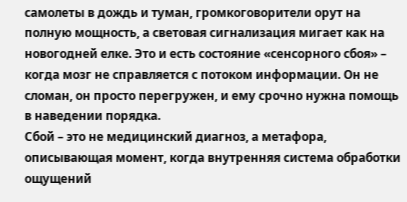самолеты в дождь и туман, громкоговорители орут на полную мощность, а световая сигнализация мигает как на новогодней елке. Это и есть состояние «сенсорного сбоя» – когда мозг не справляется с потоком информации. Он не сломан, он просто перегружен, и ему срочно нужна помощь в наведении порядка.
Сбой – это не медицинский диагноз, а метафора, описывающая момент, когда внутренняя система обработки ощущений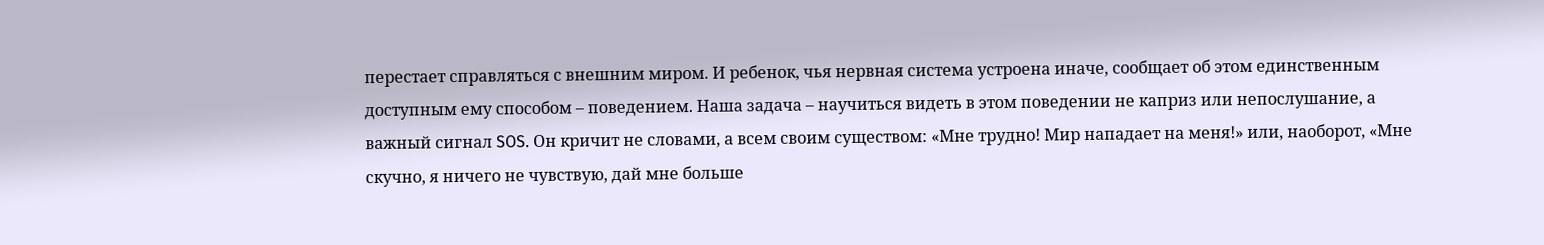перестает справляться с внешним миром. И ребенок, чья нервная система устроена иначе, сообщает об этом единственным доступным ему способом – поведением. Наша задача – научиться видеть в этом поведении не каприз или непослушание, а важный сигнал SOS. Он кричит не словами, а всем своим существом: «Мне трудно! Мир нападает на меня!» или, наоборот, «Мне скучно, я ничего не чувствую, дай мне больше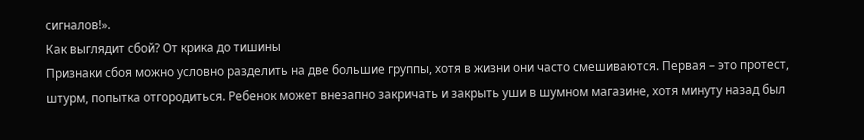сигналов!».
Как выглядит сбой? От крика до тишины
Признаки сбоя можно условно разделить на две большие группы, хотя в жизни они часто смешиваются. Первая – это протест, штурм, попытка отгородиться. Ребенок может внезапно закричать и закрыть уши в шумном магазине, хотя минуту назад был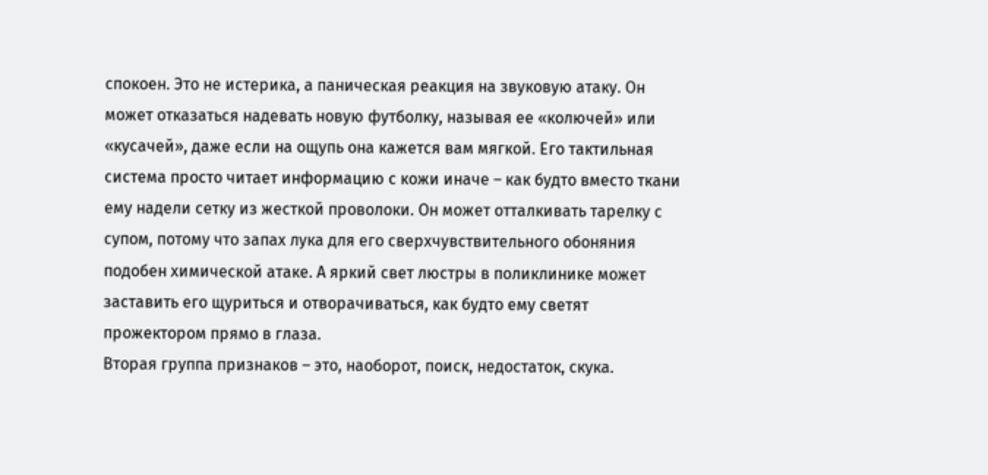спокоен. Это не истерика, а паническая реакция на звуковую атаку. Он может отказаться надевать новую футболку, называя ее «колючей» или «кусачей», даже если на ощупь она кажется вам мягкой. Его тактильная система просто читает информацию с кожи иначе – как будто вместо ткани ему надели сетку из жесткой проволоки. Он может отталкивать тарелку с супом, потому что запах лука для его сверхчувствительного обоняния подобен химической атаке. А яркий свет люстры в поликлинике может заставить его щуриться и отворачиваться, как будто ему светят прожектором прямо в глаза.
Вторая группа признаков – это, наоборот, поиск, недостаток, скука.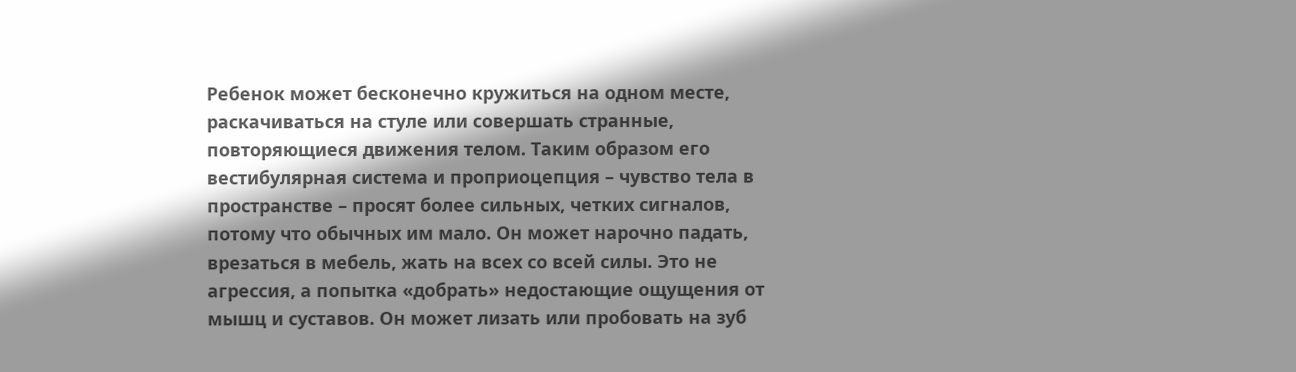Ребенок может бесконечно кружиться на одном месте, раскачиваться на стуле или совершать странные, повторяющиеся движения телом. Таким образом его вестибулярная система и проприоцепция – чувство тела в пространстве – просят более сильных, четких сигналов, потому что обычных им мало. Он может нарочно падать, врезаться в мебель, жать на всех со всей силы. Это не агрессия, а попытка «добрать» недостающие ощущения от мышц и суставов. Он может лизать или пробовать на зуб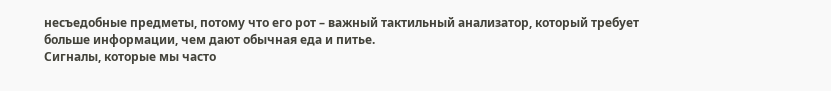несъедобные предметы, потому что его рот – важный тактильный анализатор, который требует больше информации, чем дают обычная еда и питье.
Сигналы, которые мы часто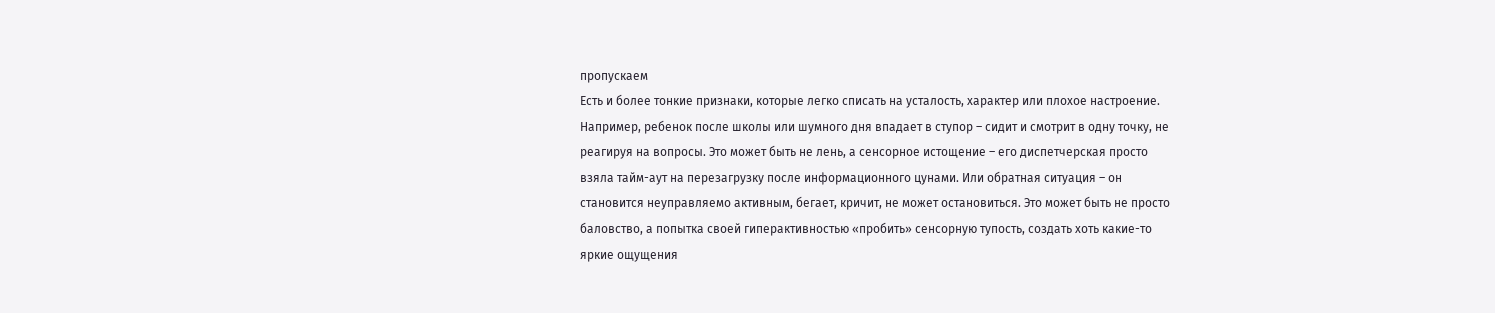пропускаем
Есть и более тонкие признаки, которые легко списать на усталость, характер или плохое настроение. Например, ребенок после школы или шумного дня впадает в ступор – сидит и смотрит в одну точку, не реагируя на вопросы. Это может быть не лень, а сенсорное истощение – его диспетчерская просто взяла тайм-аут на перезагрузку после информационного цунами. Или обратная ситуация – он становится неуправляемо активным, бегает, кричит, не может остановиться. Это может быть не просто баловство, а попытка своей гиперактивностью «пробить» сенсорную тупость, создать хоть какие-то яркие ощущения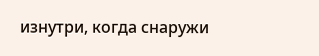изнутри, когда снаружи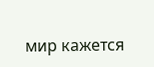мир кажется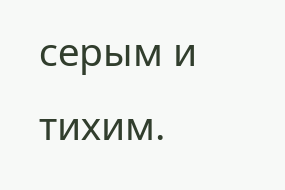серым и тихим.